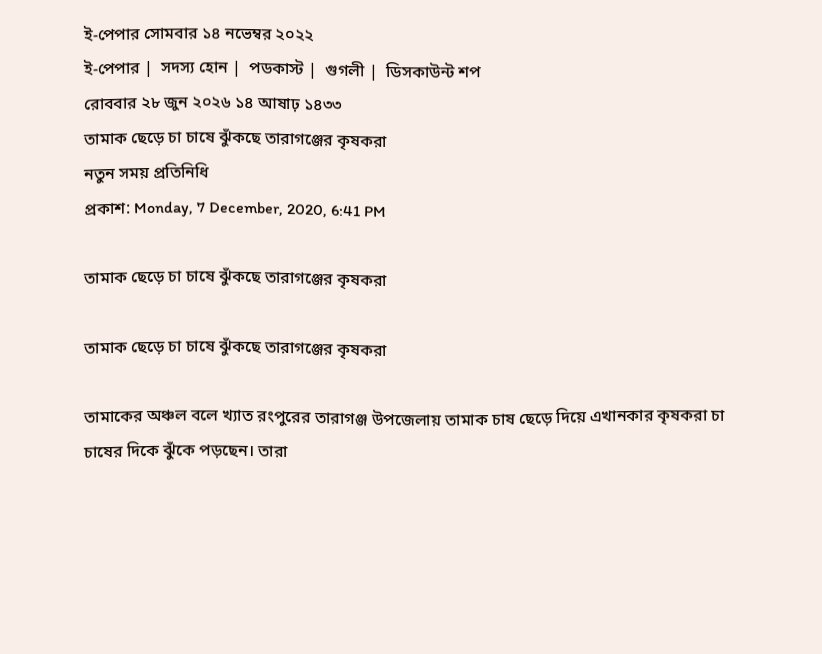ই-পেপার সোমবার ১৪ নভেম্বর ২০২২
ই-পেপার |  সদস্য হোন |  পডকাস্ট |  গুগলী |  ডিসকাউন্ট শপ
রোববার ২৮ জুন ২০২৬ ১৪ আষাঢ় ১৪৩৩
তামাক ছেড়ে চা চাষে ঝুঁকছে তারাগঞ্জের কৃষকরা
নতুন সময় প্রতিনিধি
প্রকাশ: Monday, 7 December, 2020, 6:41 PM

তামাক ছেড়ে চা চাষে ঝুঁকছে তারাগঞ্জের কৃষকরা

তামাক ছেড়ে চা চাষে ঝুঁকছে তারাগঞ্জের কৃষকরা

তামাকের অঞ্চল বলে খ্যাত রংপুরের তারাগঞ্জ উপজেলায় তামাক চাষ ছেড়ে দিয়ে এখানকার কৃষকরা চা চাষের দিকে ঝুঁকে পড়ছেন। তারা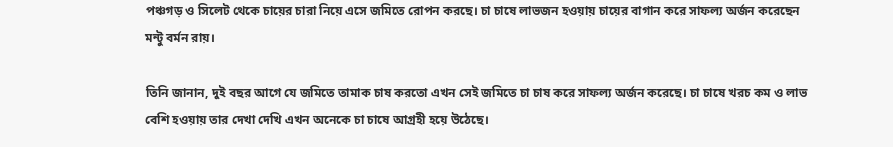পঞ্চগড় ও সিলেট থেকে চায়ের চারা নিয়ে এসে জমিতে রোপন করছে। চা চাষে লাভজন হওয়ায় চায়ের বাগান করে সাফল্য অর্জন করেছেন মন্টু বর্মন রায়।

তিনি জানান, দুই বছর আগে যে জমিতে তামাক চাষ করতো এখন সেই জমিতে চা চাষ করে সাফল্য অর্জন করেছে। চা চাষে খরচ কম ও লাভ বেশি হওয়ায় তার দেখা দেখি এখন অনেকে চা চাষে আগ্রহী হয়ে উঠেছে।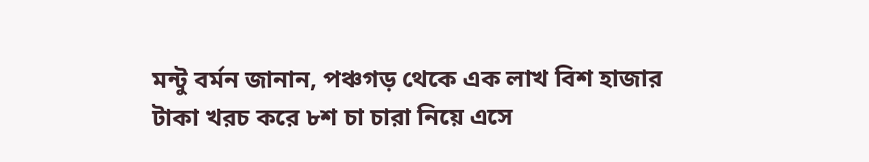মন্টু বর্মন জানান, পঞ্চগড় থেকে এক লাখ বিশ হাজার টাকা খরচ করে ৮শ চা চারা নিয়ে এসে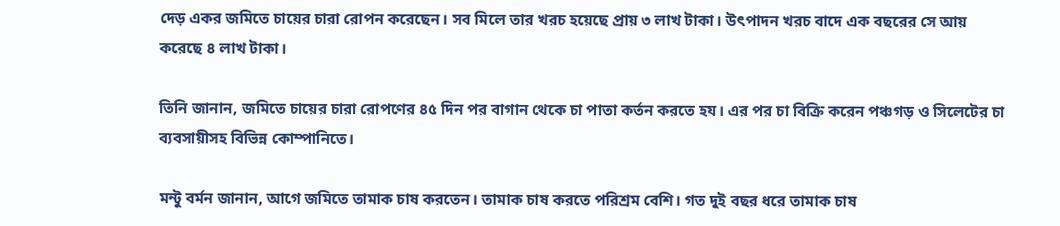দেড় একর জমিতে চায়ের চারা রোপন করেছেন। সব মিলে তার খরচ হয়েছে প্রায় ৩ লাখ টাকা। উৎপাদন খরচ বাদে এক বছরের সে আয় করেছে ৪ লাখ টাকা।

তিনি জানান, জমিতে চায়ের চারা রোপণের ৪৫ দিন পর বাগান থেকে চা পাতা কর্তন করতে হয। এর পর চা বিক্রি করেন পঞ্চগড় ও সিলেটের চা ব্যবসায়ীসহ বিভিন্ন কোম্পানিতে।

মন্টু বর্মন জানান, আগে জমিতে তামাক চাষ করতেন। তামাক চাষ করতে পরিশ্রম বেশি। গত দুই বছর ধরে তামাক চাষ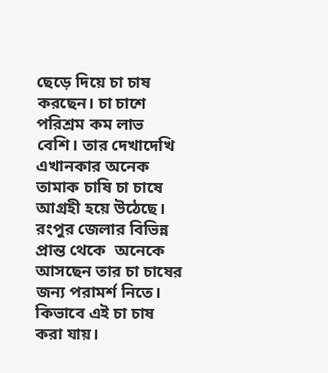ছেড়ে দিয়ে চা চাষ করছেন। চা চাশে পরিশ্রম কম লাভ বেশি। তার দেখাদেখি এখানকার অনেক তামাক চাষি চা চাষে আগ্রহী হয়ে উঠেছে। রংপুর জেলার বিভিন্ন প্রান্ত থেকে  অনেকে আসছেন তার চা চাষের জন্য পরামর্শ নিতে। কিভাবে এই চা চাষ করা যায়।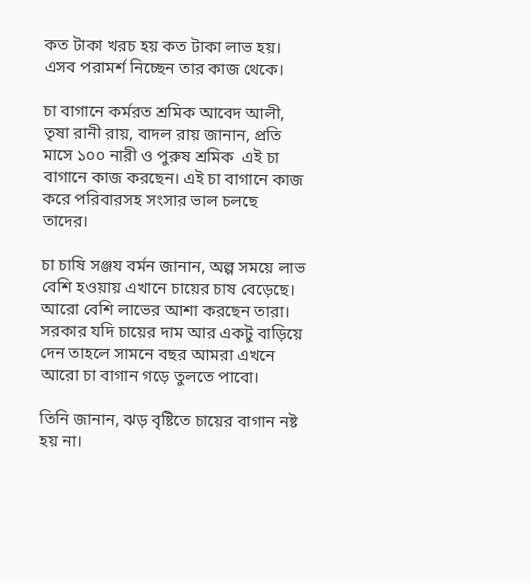কত টাকা খরচ হয় কত টাকা লাভ হয়। এসব পরামর্শ নিচ্ছেন তার কাজ থেকে।

চা বাগানে কর্মরত শ্রমিক আবেদ আলী, তৃষা রানী রায়, বাদল রায় জানান, প্রতি মাসে ১০০ নারী ও পুরুষ শ্রমিক  এই চা বাগানে কাজ করছেন। এই চা বাগানে কাজ করে পরিবারসহ সংসার ভাল চলছে তাদের।

চা চাষি সঞ্জয বর্মন জানান, অল্প সময়ে লাভ বেশি হওয়ায় এখানে চায়ের চাষ বেড়েছে। আরো বেশি লাভের আশা করছেন তারা। সরকার যদি চায়ের দাম আর একটু বাড়িয়ে দেন তাহলে সামনে বছর আমরা এখনে আরো চা বাগান গড়ে তুলতে পাবো।

তিনি জানান, ঝড় বৃষ্টিতে চায়ের বাগান নষ্ট হয় না।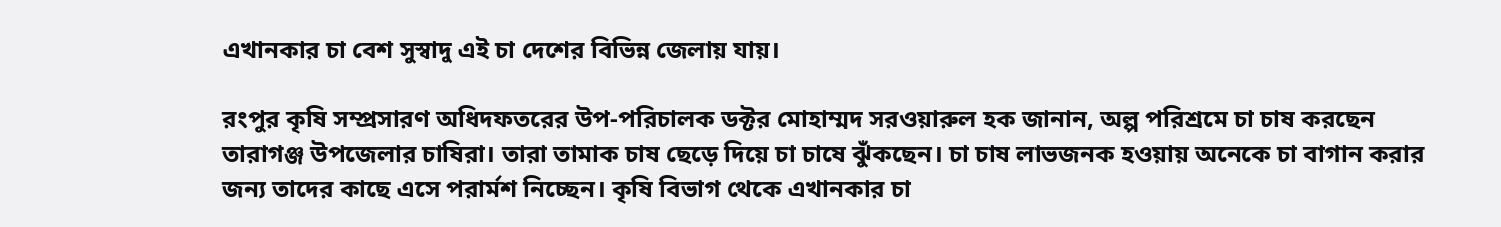এখানকার চা বেশ সুস্বাদু এই চা দেশের বিভিন্ন জেলায় যায়।

রংপুর কৃষি সম্প্রসারণ অধিদফতরের উপ-পরিচালক ডক্টর মোহাম্মদ সরওয়ারুল হক জানান, অল্প পরিশ্রমে চা চাষ করছেন তারাগঞ্জ উপজেলার চাষিরা। তারা তামাক চাষ ছেড়ে দিয়ে চা চাষে ঝুঁকছেন। চা চাষ লাভজনক হওয়ায় অনেকে চা বাগান করার জন্য তাদের কাছে এসে পরার্মশ নিচ্ছেন। কৃষি বিভাগ থেকে এখানকার চা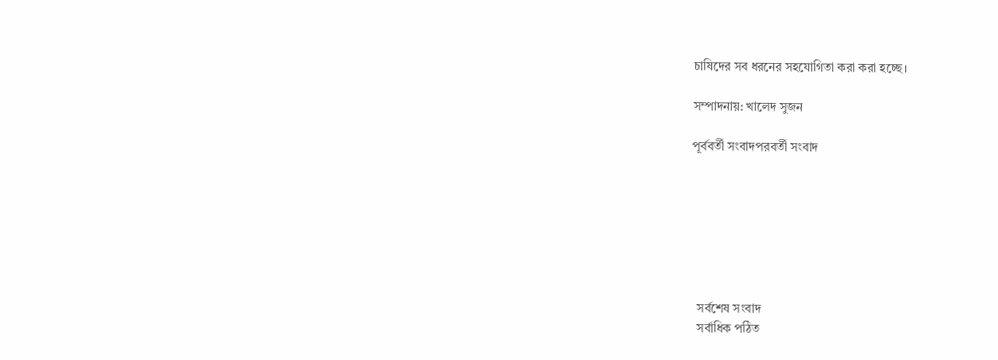চাষিদের সব ধরনের সহযোগিতা করা করা হচ্ছে।

সম্পাদনায়: খালেদ সুজন

পূর্ববর্তী সংবাদপরবর্তী সংবাদ







  সর্বশেষ সংবাদ
  সর্বাধিক পঠিত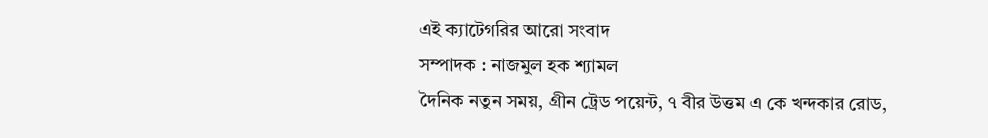এই ক্যাটেগরির আরো সংবাদ
সম্পাদক : নাজমুল হক শ্যামল
দৈনিক নতুন সময়, গ্রীন ট্রেড পয়েন্ট, ৭ বীর উত্তম এ কে খন্দকার রোড,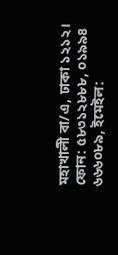মহাখালী বা/এ, ঢাকা ১২১২।
ফোন: ৫৮৩১২৮৮৮, ০১৯৯৪ ৬৬৬০৮৯, ইমেইল: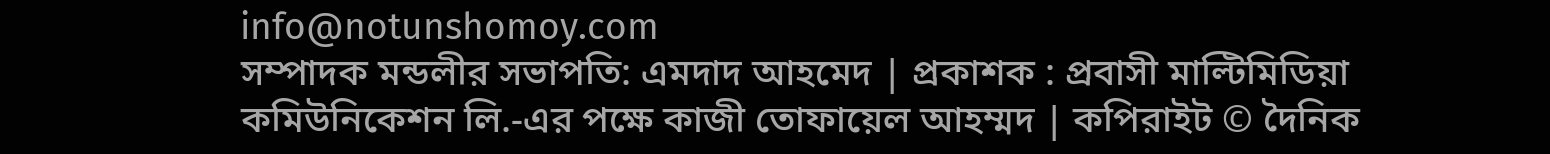info@notunshomoy.com
সম্পাদক মন্ডলীর সভাপতি: এমদাদ আহমেদ | প্রকাশক : প্রবাসী মাল্টিমিডিয়া কমিউনিকেশন লি.-এর পক্ষে কাজী তোফায়েল আহম্মদ | কপিরাইট © দৈনিক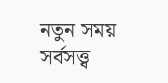নতুন সময় সর্বসত্ত্ব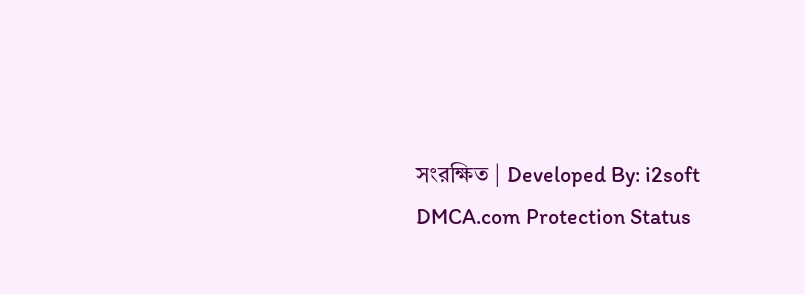সংরক্ষিত | Developed By: i2soft
DMCA.com Protection Status